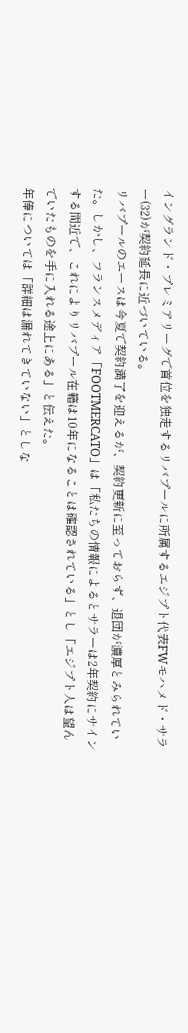イングランド・プレミアリーグで首位を独走するリバプールに所属するエジプト代表FWモハメド・サラー(32)が契約延長に近づいている。
リバプールのエースは今夏で契約満了を迎えるが、契約更新に至っておらず、退団が濃厚とみられていた。しかし、フランスメディア「FOOTMERCATO」は「私たちの情報によるとサラーは2年契約にサインする間近で、これによりリバプール在籍は10年になることは確認されている」とし「エジプト人は望んでいたものを手に入れる途上にある」と伝えた。
年俸については「詳細は漏れてきていない」としな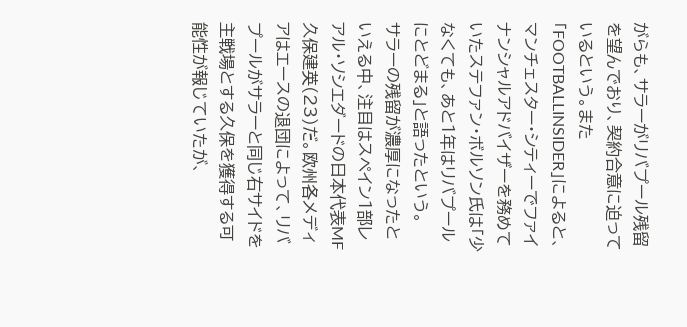がらも、サラーがリバプール残留を望んでおり、契約合意に迫っているという。また「FOOTBALLINSIDER」によると、マンチェスター・シティーでファイナンシャルアドバイザーを務めていたステファン・ボルソン氏は「少なくても、あと1年はリバプールにとどまる」と語ったという。
サラーの残留が濃厚になったといえる中、注目はスペイン1部レアル・ソシエダードの日本代表MF久保建英(23)だ。欧州各メディアはエースの退団によって、リバプールがサラーと同じ右サイドを主戦場とする久保を獲得する可能性が報じていたが、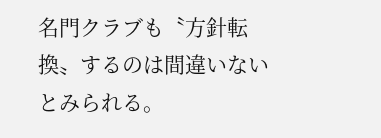名門クラブも〝方針転換〟するのは間違いないとみられる。